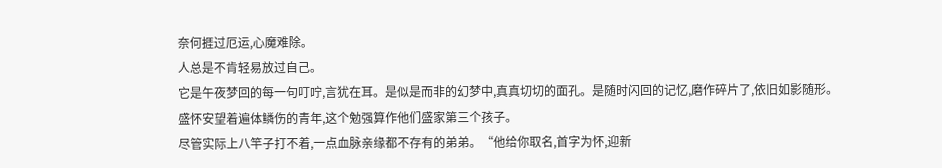奈何捱过厄运,心魔难除。
人总是不肯轻易放过自己。
它是午夜梦回的每一句叮咛,言犹在耳。是似是而非的幻梦中,真真切切的面孔。是随时闪回的记忆,磨作碎片了,依旧如影随形。
盛怀安望着遍体鳞伤的青年,这个勉强算作他们盛家第三个孩子。
尽管实际上八竿子打不着,一点血脉亲缘都不存有的弟弟。“他给你取名,首字为怀,迎新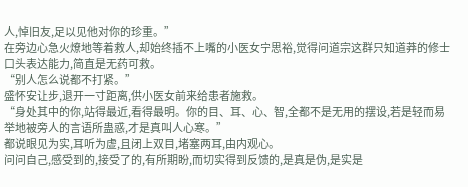人,悼旧友,足以见他对你的珍重。”
在旁边心急火燎地等着救人,却始终插不上嘴的小医女宁思裕,觉得问道宗这群只知道莽的修士口头表达能力,简直是无药可救。
“别人怎么说都不打紧。”
盛怀安让步,退开一寸距离,供小医女前来给患者施救。
“身处其中的你,站得最近,看得最明。你的目、耳、心、智,全都不是无用的摆设,若是轻而易举地被旁人的言语所蛊惑,才是真叫人心寒。”
都说眼见为实,耳听为虚,且闭上双目,堵塞两耳,由内观心。
问问自己,感受到的,接受了的,有所期盼,而切实得到反馈的,是真是伪,是实是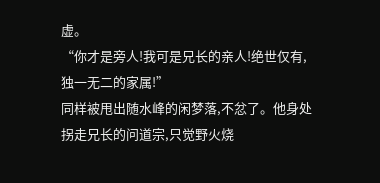虚。
“你才是旁人!我可是兄长的亲人!绝世仅有,独一无二的家属!”
同样被甩出随水峰的闲梦落,不忿了。他身处拐走兄长的问道宗,只觉野火烧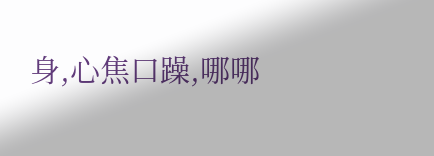身,心焦口躁,哪哪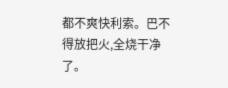都不爽快利索。巴不得放把火,全烧干净了。